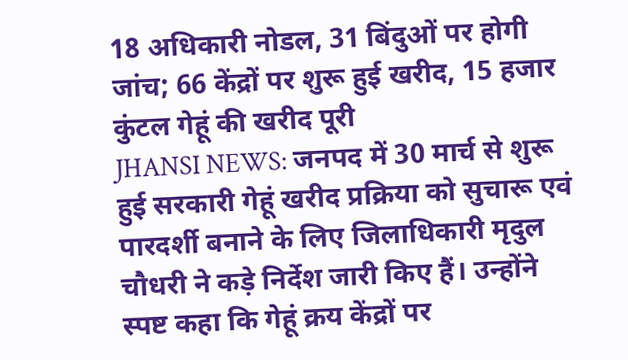18 अधिकारी नोडल, 31 बिंदुओं पर होगी जांच; 66 केंद्रों पर शुरू हुई खरीद, 15 हजार कुंटल गेहूं की खरीद पूरी
JHANSI NEWS: जनपद में 30 मार्च से शुरू हुई सरकारी गेहूं खरीद प्रक्रिया को सुचारू एवं पारदर्शी बनाने के लिए जिलाधिकारी मृदुल चौधरी ने कड़े निर्देश जारी किए हैं। उन्होंने स्पष्ट कहा कि गेहूं क्रय केंद्रों पर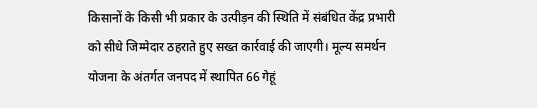किसानों के किसी भी प्रकार के उत्पीड़न की स्थिति में संबंधित केंद्र प्रभारी को सीधे जिम्मेदार ठहराते हुए सख्त कार्रवाई की जाएगी। मूल्य समर्थन योजना के अंतर्गत जनपद में स्थापित 66 गेहूं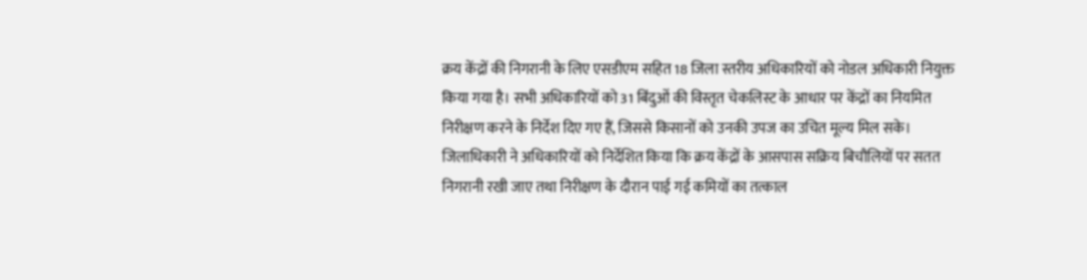क्रय केंद्रों की निगरानी के लिए एसडीएम सहित 18 जिला स्तरीय अधिकारियों को नोडल अधिकारी नियुक्त किया गया है। सभी अधिकारियों को 31 बिंदुओं की विस्तृत चेकलिस्ट के आधार पर केंद्रों का नियमित निरीक्षण करने के निर्देश दिए गए हैं, जिससे किसानों को उनकी उपज का उचित मूल्य मिल सके। जिलाधिकारी ने अधिकारियों को निर्देशित किया कि क्रय केंद्रों के आसपास सक्रिय बिचौलियों पर सतत निगरानी रखी जाए तथा निरीक्षण के दौरान पाई गई कमियों का तत्काल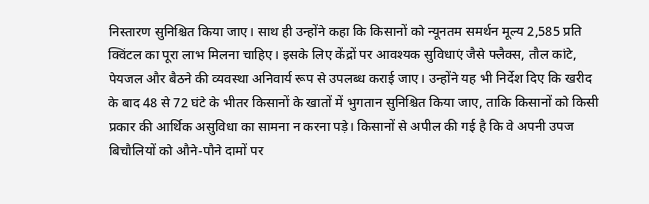निस्तारण सुनिश्चित किया जाए। साथ ही उन्होंने कहा कि किसानों को न्यूनतम समर्थन मूल्य 2,585 प्रति क्विंटल का पूरा लाभ मिलना चाहिए। इसके लिए केंद्रों पर आवश्यक सुविधाएं जैसे फ्लैक्स, तौल कांटे, पेयजल और बैठने की व्यवस्था अनिवार्य रूप से उपलब्ध कराई जाए। उन्होंने यह भी निर्देश दिए कि खरीद के बाद 48 से 72 घंटे के भीतर किसानों के खातों में भुगतान सुनिश्चित किया जाए, ताकि किसानों को किसी प्रकार की आर्थिक असुविधा का सामना न करना पड़े। किसानों से अपील की गई है कि वे अपनी उपज बिचौलियों को औने-पौने दामों पर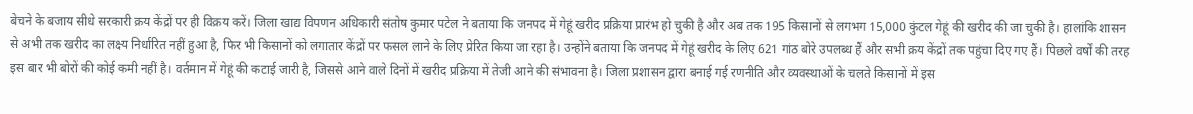बेचने के बजाय सीधे सरकारी क्रय केंद्रों पर ही विक्रय करें। जिला खाद्य विपणन अधिकारी संतोष कुमार पटेल ने बताया कि जनपद में गेहूं खरीद प्रक्रिया प्रारंभ हो चुकी है और अब तक 195 किसानों से लगभग 15,000 कुंटल गेहूं की खरीद की जा चुकी है। हालांकि शासन से अभी तक खरीद का लक्ष्य निर्धारित नहीं हुआ है, फिर भी किसानों को लगातार केंद्रों पर फसल लाने के लिए प्रेरित किया जा रहा है। उन्होंने बताया कि जनपद में गेहूं खरीद के लिए 621 गांठ बोरे उपलब्ध हैं और सभी क्रय केंद्रों तक पहुंचा दिए गए हैं। पिछले वर्षों की तरह इस बार भी बोरों की कोई कमी नहीं है। वर्तमान में गेहूं की कटाई जारी है, जिससे आने वाले दिनों में खरीद प्रक्रिया में तेजी आने की संभावना है। जिला प्रशासन द्वारा बनाई गई रणनीति और व्यवस्थाओं के चलते किसानों में इस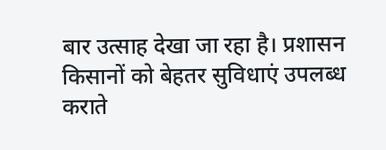बार उत्साह देखा जा रहा है। प्रशासन किसानों को बेहतर सुविधाएं उपलब्ध कराते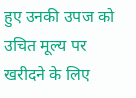हुए उनकी उपज को उचित मूल्य पर खरीदने के लिए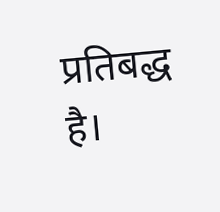प्रतिबद्ध है।